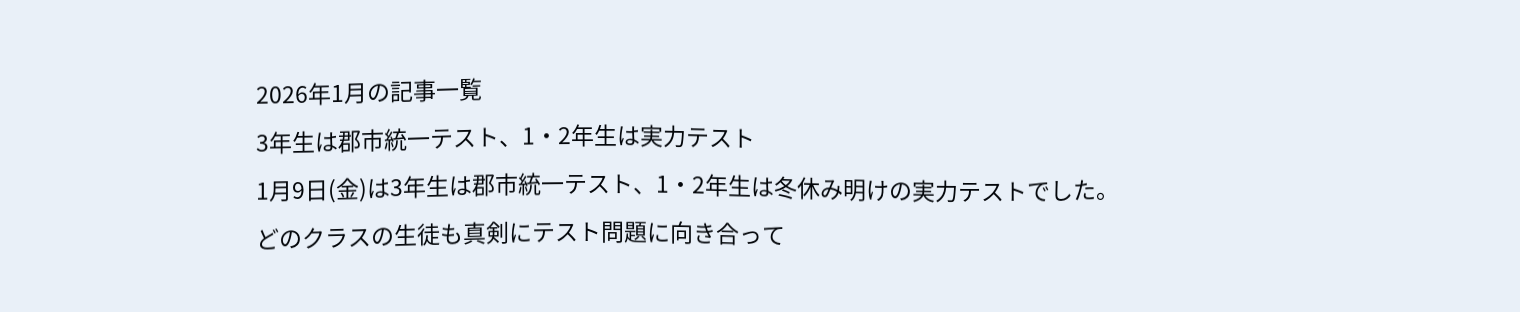2026年1月の記事一覧
3年生は郡市統一テスト、1・2年生は実力テスト
1月9日(金)は3年生は郡市統一テスト、1・2年生は冬休み明けの実力テストでした。
どのクラスの生徒も真剣にテスト問題に向き合って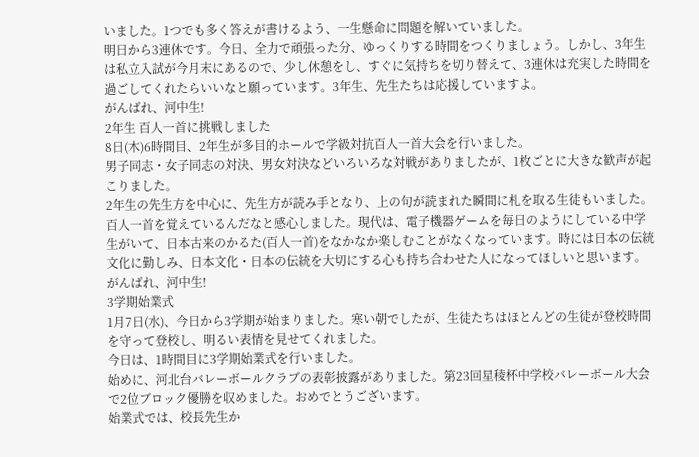いました。1つでも多く答えが書けるよう、一生懸命に問題を解いていました。
明日から3連休です。今日、全力で頑張った分、ゆっくりする時間をつくりましょう。しかし、3年生は私立入試が今月末にあるので、少し休憩をし、すぐに気持ちを切り替えて、3連休は充実した時間を過ごしてくれたらいいなと願っています。3年生、先生たちは応援していますよ。
がんばれ、河中生!
2年生 百人一首に挑戦しました
8日(木)6時間目、2年生が多目的ホールで学級対抗百人一首大会を行いました。
男子同志・女子同志の対決、男女対決などいろいろな対戦がありましたが、1枚ごとに大きな歓声が起こりました。
2年生の先生方を中心に、先生方が読み手となり、上の句が読まれた瞬間に札を取る生徒もいました。百人一首を覚えているんだなと感心しました。現代は、電子機器ゲームを毎日のようにしている中学生がいて、日本古来のかるた(百人一首)をなかなか楽しむことがなくなっています。時には日本の伝統文化に勤しみ、日本文化・日本の伝統を大切にする心も持ち合わせた人になってほしいと思います。
がんばれ、河中生!
3学期始業式
1月7日(水)、今日から3学期が始まりました。寒い朝でしたが、生徒たちはほとんどの生徒が登校時間を守って登校し、明るい表情を見せてくれました。
今日は、1時間目に3学期始業式を行いました。
始めに、河北台バレーボールクラブの表彰披露がありました。第23回星稜杯中学校バレーボール大会で2位ブロック優勝を収めました。おめでとうございます。
始業式では、校長先生か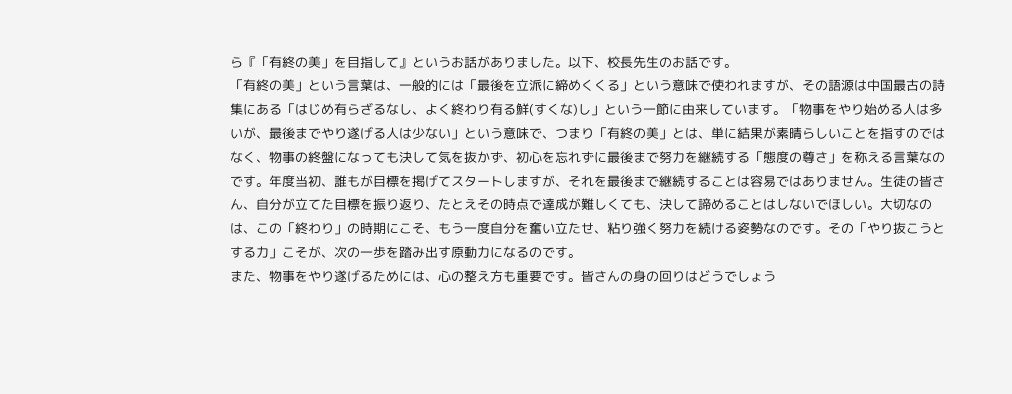ら『「有終の美」を目指して』というお話がありました。以下、校長先生のお話です。
「有終の美」という言葉は、一般的には「最後を立派に締めくくる」という意味で使われますが、その語源は中国最古の詩集にある「はじめ有らざるなし、よく終わり有る鮮(すくな)し」という一節に由来しています。「物事をやり始める人は多いが、最後までやり遂げる人は少ない」という意味で、つまり「有終の美」とは、単に結果が素晴らしいことを指すのではなく、物事の終盤になっても決して気を抜かず、初心を忘れずに最後まで努力を継続する「態度の尊さ」を称える言葉なのです。年度当初、誰もが目標を掲げてスタートしますが、それを最後まで継続することは容易ではありません。生徒の皆さん、自分が立てた目標を振り返り、たとえその時点で達成が難しくても、決して諦めることはしないでほしい。大切なのは、この「終わり」の時期にこそ、もう一度自分を奮い立たせ、粘り強く努力を続ける姿勢なのです。その「やり抜こうとする力」こそが、次の一歩を踏み出す原動力になるのです。
また、物事をやり遂げるためには、心の整え方も重要です。皆さんの身の回りはどうでしょう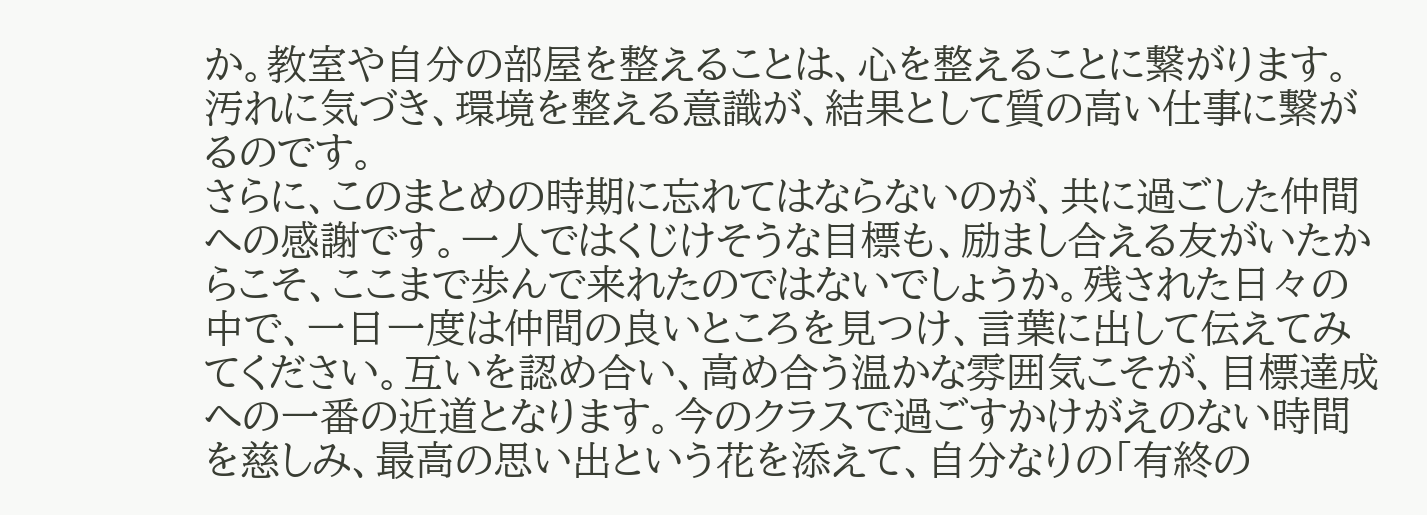か。教室や自分の部屋を整えることは、心を整えることに繋がります。汚れに気づき、環境を整える意識が、結果として質の高い仕事に繋がるのです。
さらに、このまとめの時期に忘れてはならないのが、共に過ごした仲間への感謝です。一人ではくじけそうな目標も、励まし合える友がいたからこそ、ここまで歩んで来れたのではないでしょうか。残された日々の中で、一日一度は仲間の良いところを見つけ、言葉に出して伝えてみてください。互いを認め合い、高め合う温かな雰囲気こそが、目標達成への一番の近道となります。今のクラスで過ごすかけがえのない時間を慈しみ、最高の思い出という花を添えて、自分なりの「有終の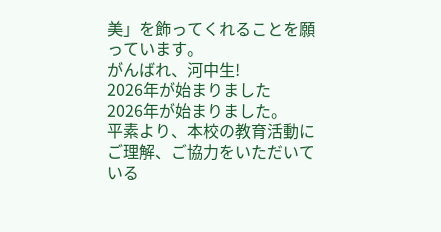美」を飾ってくれることを願っています。
がんばれ、河中生!
2026年が始まりました
2026年が始まりました。
平素より、本校の教育活動にご理解、ご協力をいただいている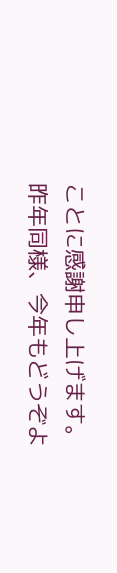ことに感謝申し上げます。昨年同様、今年もどうぞよ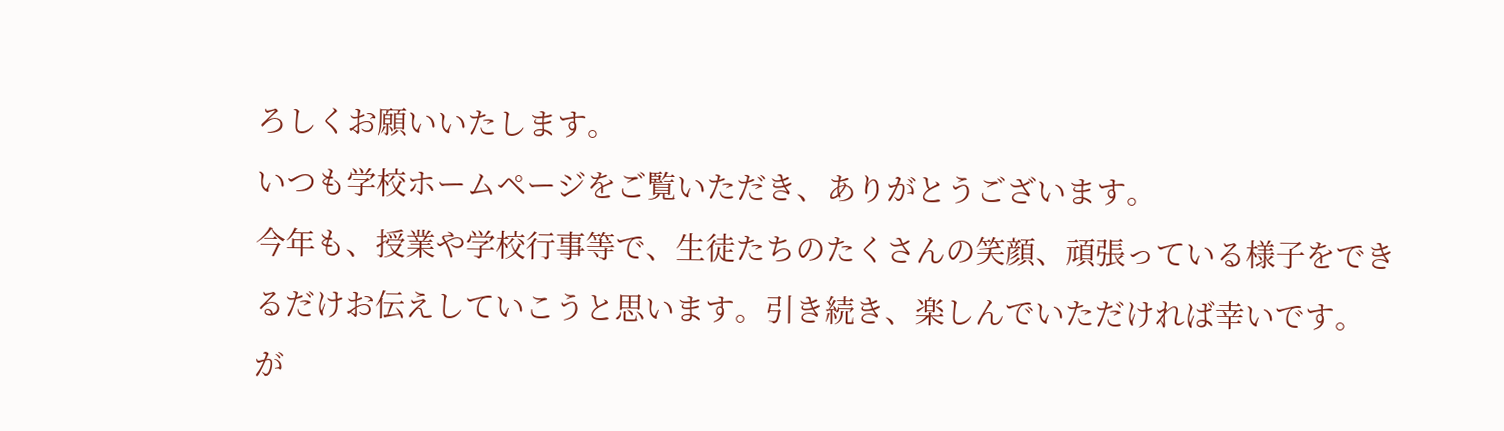ろしくお願いいたします。
いつも学校ホームページをご覧いただき、ありがとうございます。
今年も、授業や学校行事等で、生徒たちのたくさんの笑顔、頑張っている様子をできるだけお伝えしていこうと思います。引き続き、楽しんでいただければ幸いです。
が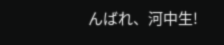んばれ、河中生!